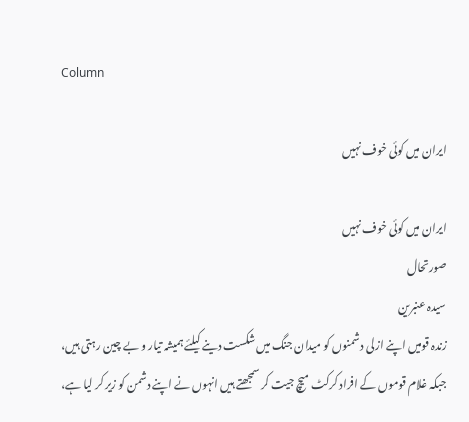Column

ایران میں کوئی خوف نہیں

ایران میں کوئی خوف نہیں
صورتحال
سیدہ عنبرین
زندہ قومیں اپنے ازلی دشمنوں کو میدان جنگ میں شکست دینے کیلئے ہمیشہ تیار و بے چین رہتی ہیں، جبکہ غلام قوموں کے افراد کرکٹ میچ جیت کر سمجھتے ہیں انہوں نے اپنے دشمن کو زیر کر لیا ہے،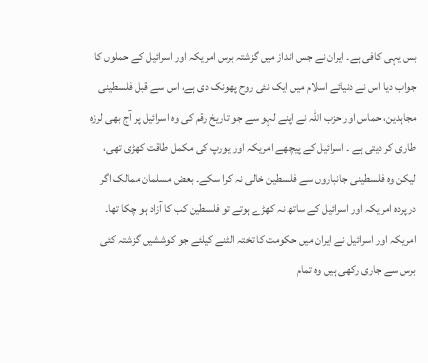بس یہی کافی ہے۔ ایران نے جس انداز میں گزشتہ برس امریکہ اور اسرائیل کے حملوں کا جواب دیا اس نے دنیائے اسلام میں ایک نئی روح پھونک دی ہے، اس سے قبل فلسطینی مجاہدین، حماس اور حزب اللہ نے اپنے لہو سے جو تاریخ رقم کی وہ اسرائیل پر آج بھی لرزہ طاری کر دیتی ہے ۔ اسرائیل کے پیچھے امریکہ اور یورپ کی مکمل طاقت کھڑی تھی، لیکن وہ فلسطینی جانباروں سے فلسطین خالی نہ کرا سکے۔ بعض مسلمان ممالک اگر درپردہ امریکہ اور اسرائیل کے ساتھ نہ کھڑے ہوتے تو فلسطین کب کا آزاد ہو چکا تھا۔
امریکہ اور اسرائیل نے ایران میں حکومت کا تختہ الٹنے کیلئے جو کوششیں گزشتہ کئی برس سے جاری رکھی ہیں وہ تمام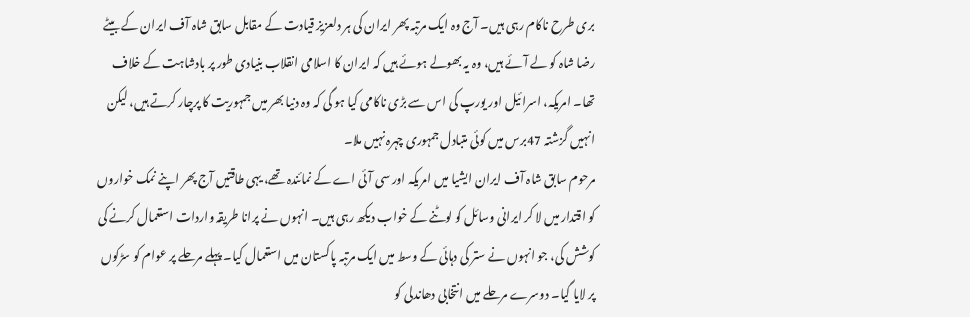بری طرح ناکام رہی ہیں۔ آج وہ ایک مرتبہ پھر ایران کی ہر دلعزیز قیادت کے مقابل سابق شاہ آف ایران کے بیٹے رضا شاہ کو لے آئے ہیں، وہ یہ بھولے ہوئے ہیں کہ ایران کا اسلامی انقلاب بنیادی طور پر بادشاہت کے خلاف تھا۔ امریکہ، اسرائیل اور یورپ کی اس سے بڑی ناکامی کیا ہو گی کہ وہ دنیا بھر میں جمہوریت کا پرچار کرتے ہیں، لیکن انہیں گزشتہ 47برس میں کوئی متبادل جمہوری چہرہ نہیں ملا۔
مرحوم سابق شاہ آف ایران ایشیا میں امریکہ اور سی آئی اے کے نمائندہ تھے، یہی طاقتیں آج پھر اپنے نمک خواروں کو اقتدار میں لا کر ایرانی وسائل کو لوٹنے کے خواب دیکھ رہی ہیں۔ انہوں نے پرانا طریقہ واردات استعمال کرنے کی کوشش کی، جو انہوں نے ستر کی دہائی کے وسط میں ایک مرتبہ پاکستان میں استعمال کیا۔ پہلے مرحلے پر عوام کو سڑکوں پر لایا گیا۔ دوسرے مرحلے میں انتخابی دھاندلی کو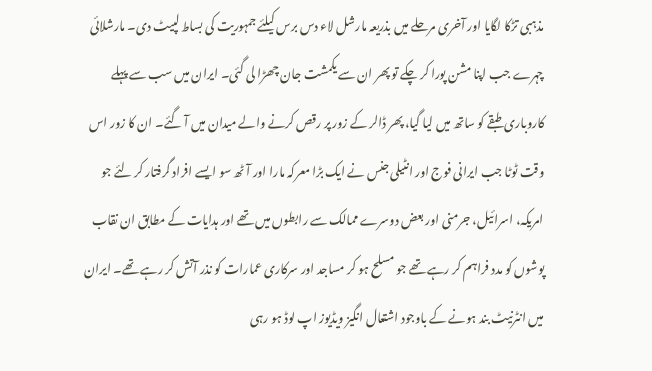مذہبی تڑکا لگایا اور آخری مرحلے میں بذریعہ مارشل لاء دس برس کیلئے جمہوریت کی بساط لپیٹ دی۔ مارشلائی چہرے جب اپنا مشن پورا کر چکے تو پھر ان سے یکمشت جان چھڑا لی گئی۔ ایران میں سب سے پہلے کاروباری طبقے کو ساتھ میں لیا گیا، پھر ڈالر کے زور پر رقص کرنے والے میدان میں آ گئے۔ ان کا زور اس وقت ٹوٹا جب ایرانی فوج اور انٹیلی جنس نے ایک بڑا معرکہ مارا اور آٹھ سو ایسے افراد گرفتار کر لئے جو امریکہ، اسرائیل، جرمنی اور بعض دوسرے ممالک سے رابطوں میں تھے اور ہدایات کے مطابق ان نقاب پوشوں کو مدد فراہم کر رہے تھے جو مسلح ہو کر مساجد اور سرکاری عمارات کو نذر آتش کر رہے تھے۔ ایران میں انٹرنیٹ بند ہونے کے باوجود اشتعال انگیز ویڈیوز اپ لوڈ ہو رہی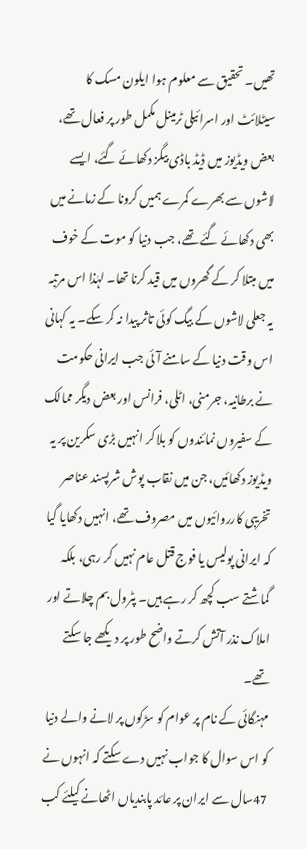تھیں۔ تحقیق سے معلوم ہوا ایلون مسک کا سیٹلائٹ اور اسرائیلی ٹرمینل مکمل طور پر فعال تھے، بعض ویڈیوز میں ڈیڈ باڈی بیگز دکھائے گئے، ایسے لاشوں سے بھرے کمرے ہمیں کرونا کے زمانے میں بھی دکھائے گئے تھے، جب دنیا کو موت کے خوف میں مبتلا کر کے گھروں میں قید کرنا تھا۔ لہٰذا اس مرتبہ یہ جعلی لاشوں کے بیگ کوئی تاثر پیدا نہ کر سکے۔ یہ کہانی اس وقت دنیا کے سامنے آئی جب ایرانی حکومت نے برطانیہ، جرمنی، اٹلی، فرانس اور بعض دیگر ممالک کے سفیروں نمائندوں کو بلا کر انہیں بڑی سکرین پر یہ ویڈیوز دکھائیں، جن میں نقاب پوش شرپسند عناصر تخریبی کارروائیوں میں مصروف تھے، انہیں دکھایا گیا کہ ایرانی پولیس یا فوج قتل عام نہیں کر رہی، بلکہ گماشتے سب کچھ کر رہے ہیں۔ پٹرول بم چلاتے اور املاک نذر آتش کرتے واضح طور پر دیکھے جا سکتے تھے۔
مہنگائی کے نام پر عوام کو سڑکوں پر لانے والے دنیا کو اس سوال کا جواب نہیں دے سکتے کہ انہوں نے 47سال سے ایران پر عائد پابندیاں اٹھانے کیلئے کب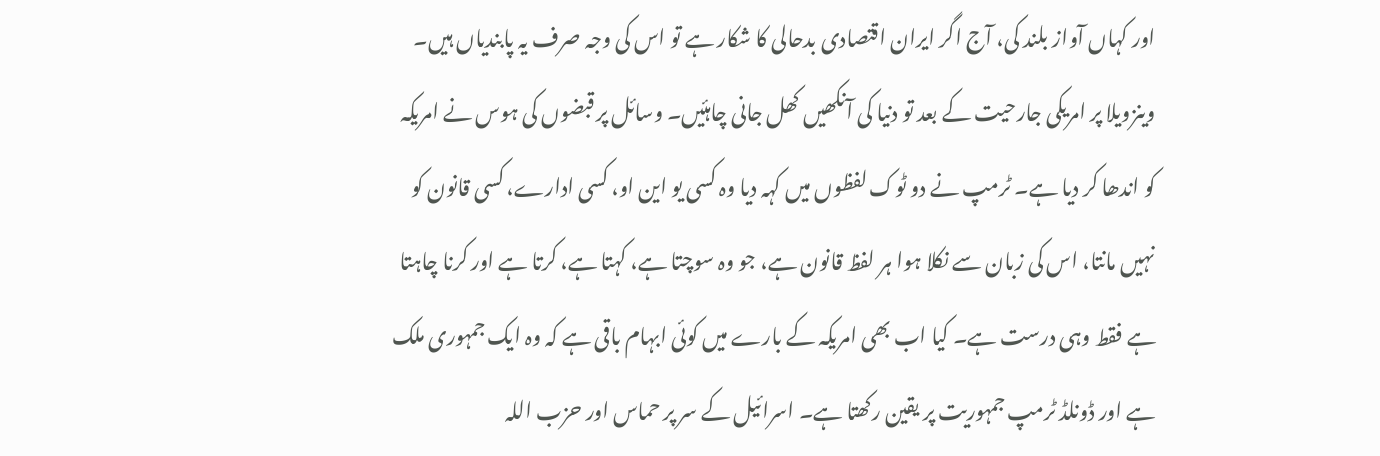اور کہاں آواز بلند کی، آج اگر ایران اقتصادی بدحالی کا شکار ہے تو اس کی وجہ صرف یہ پابندیاں ہیں۔
وینزویلا پر امریکی جارحیت کے بعد تو دنیا کی آنکھیں کھل جانی چاہئیں۔ وسائل پر قبضوں کی ہوس نے امریکہ کو اندھا کر دیا ہے۔ ٹرمپ نے دو ٹوک لفظوں میں کہہ دیا وہ کسی یو این او، کسی ادارے، کسی قانون کو نہیں مانتا، اس کی زبان سے نکلا ہوا ہر لفظ قانون ہے، جو وہ سوچتا ہے، کہتا ہے، کرتا ہے اور کرنا چاہتا ہے فقط وہی درست ہے۔ کیا اب بھی امریکہ کے بارے میں کوئی ابہام باقی ہے کہ وہ ایک جمہوری ملک ہے اور ڈونلڈ ٹرمپ جمہوریت پر یقین رکھتا ہے۔ اسرائیل کے سر پر حماس اور حزب اللہ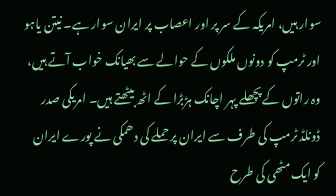سوار ہیں، امریکہ کے سر پر اور اعصاب پر ایران سوار ہے۔ نیتن یاہو اور ٹرمپ کو دونوں ملکوں کے حوالے سے بھیانک خواب آتے ہیں، وہ راتوں کے پچھلے پہر اچانک ہڑبڑا کے اٹھ بیٹھتے ہیں۔ امریکی صدر ڈونلڈ ٹرمپ کی طرف سے ایران پر حملے کی دھمکی نے پورے ایران کو ایک مٹھی کی طرح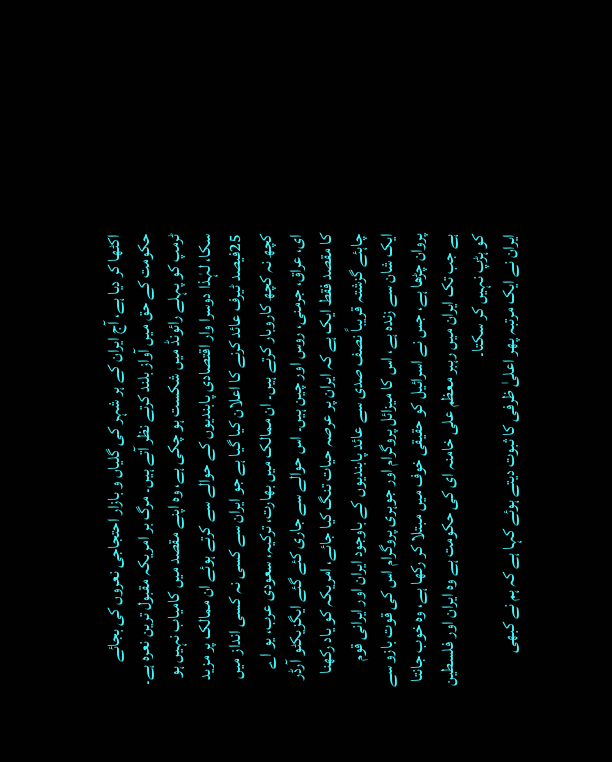اکٹھا کر دیا ہے، آج ایران کے ہر شہر کی گلیاں و بازار احتجاجی نعروں کی بجائے حکومت کے حق میں آواز بلند کرتے نظر آتے ہیں۔ مرگ بر امریکہ مقبول ترین نعرہ ہے۔ ٹرمپ کو پہلے رائونڈ میں شکست ہو چکی ہے، وہ اپنے مقصد میں کامیاب نہیں ہو سکا، لہٰذا دوسرا وار اقتصادی پابندیوں کے حوالے سے کرتے ہوئے ان ممالک پر مزید 25فیصد ٹیرف عائد کرنے کا اعلان کیا گیا ہے جو ایران سے کسی نہ کسی انداز میں کچھ نہ کچھ کاروبار کرتے ہیں۔ ان ممالک میں بھارت، ترکیہ، سعودی عرب، یو اے ای، عراق، جرمنی، روس اور چین ہیں۔ اس حوالے سے جاری کئے گئے ایگزیکٹو آرڈر کا مقصد فقط ایک ہے کہ ایران پر عرصہ حیات تنگ کیا جائے، امریکہ کو یاد رکھنا چاہئے گزشتہ قریباً نصف صدی سے عائد پابندیوں کے باوجود ایران اور ایرانی قوم ایک شان سے زندہ ہے، اس کا میزائل پروگرام اور جوہری پروگرام اس کی قوت بازو سے پروان چڑھا ہے، جس نے اسرائیل کو حقیقی خوف میں مبتلا کر رکھا ہے، وہ خوب جانتا ہے جب تک ایران میں رہبر معظم علی خامنہ ای کی حکومت ہے وہ ایران اور فلسطین کو ہڑپ نہیں کر سکتا۔
ایران نے ایک مرتبہ پھر اعلیٰ ظرفی کا ثبوت دیتے ہوئے کہا ہے کہ ہم نے کبھی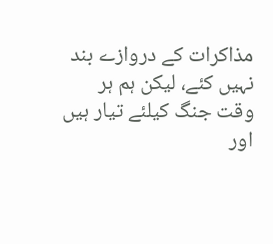مذاکرات کے دروازے بند نہیں کئے، لیکن ہم ہر وقت جنگ کیلئے تیار ہیں اور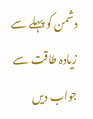دشمن کو پہلے سے زیادہ طاقت سے جواب دیں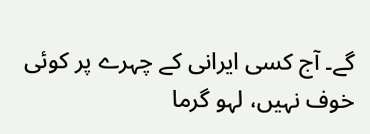گے۔ آج کسی ایرانی کے چہرے پر کوئی خوف نہیں، لہو گرما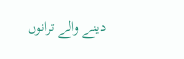دینے والے ترانوں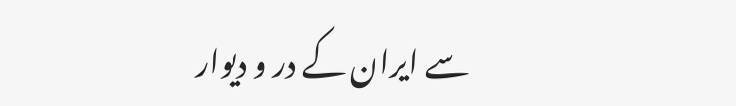سے ایران کے در و دیوار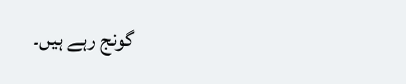گونج رہے ہیں۔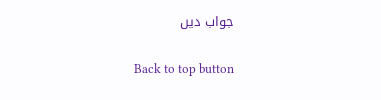جواب دیں

Back to top button